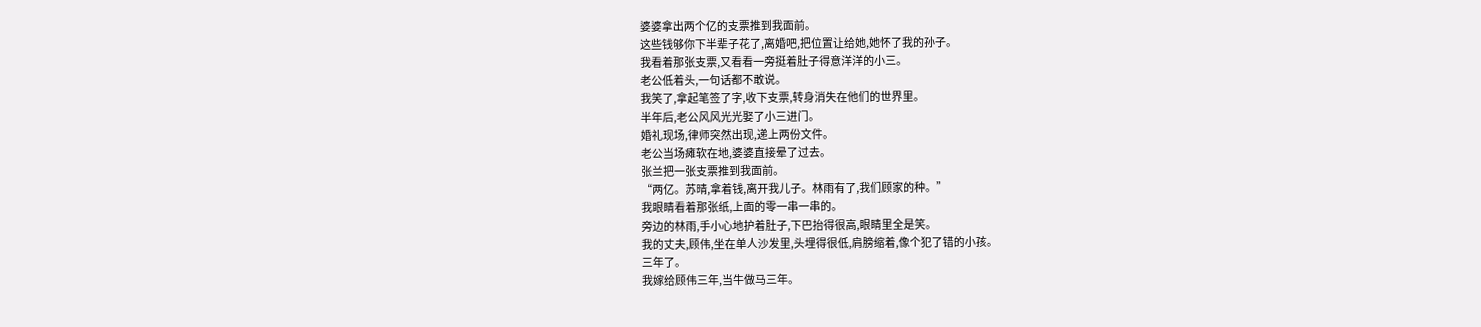婆婆拿出两个亿的支票推到我面前。
这些钱够你下半辈子花了,离婚吧,把位置让给她,她怀了我的孙子。
我看着那张支票,又看看一旁挺着肚子得意洋洋的小三。
老公低着头,一句话都不敢说。
我笑了,拿起笔签了字,收下支票,转身消失在他们的世界里。
半年后,老公风风光光娶了小三进门。
婚礼现场,律师突然出现,递上两份文件。
老公当场瘫软在地,婆婆直接晕了过去。
张兰把一张支票推到我面前。
“两亿。苏晴,拿着钱,离开我儿子。林雨有了,我们顾家的种。”
我眼睛看着那张纸,上面的零一串一串的。
旁边的林雨,手小心地护着肚子,下巴抬得很高,眼睛里全是笑。
我的丈夫,顾伟,坐在单人沙发里,头埋得很低,肩膀缩着,像个犯了错的小孩。
三年了。
我嫁给顾伟三年,当牛做马三年。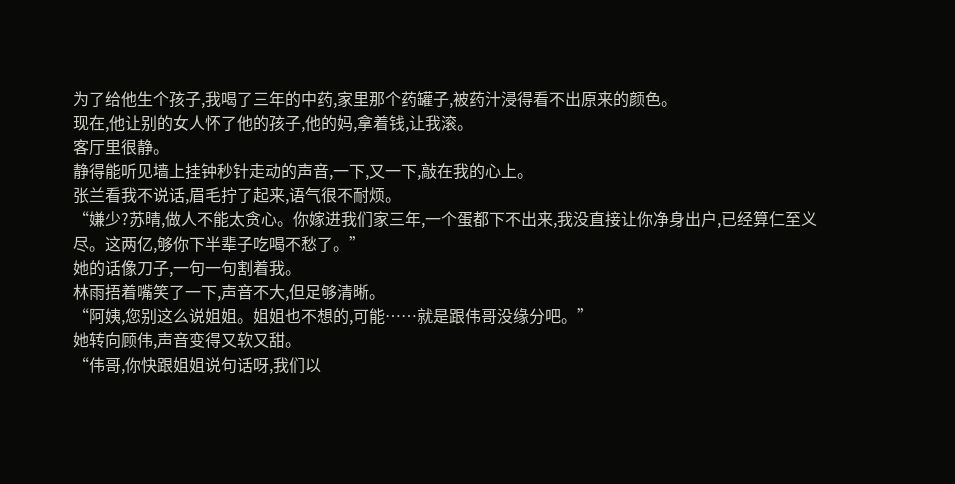为了给他生个孩子,我喝了三年的中药,家里那个药罐子,被药汁浸得看不出原来的颜色。
现在,他让别的女人怀了他的孩子,他的妈,拿着钱,让我滚。
客厅里很静。
静得能听见墙上挂钟秒针走动的声音,一下,又一下,敲在我的心上。
张兰看我不说话,眉毛拧了起来,语气很不耐烦。
“嫌少?苏晴,做人不能太贪心。你嫁进我们家三年,一个蛋都下不出来,我没直接让你净身出户,已经算仁至义尽。这两亿,够你下半辈子吃喝不愁了。”
她的话像刀子,一句一句割着我。
林雨捂着嘴笑了一下,声音不大,但足够清晰。
“阿姨,您别这么说姐姐。姐姐也不想的,可能……就是跟伟哥没缘分吧。”
她转向顾伟,声音变得又软又甜。
“伟哥,你快跟姐姐说句话呀,我们以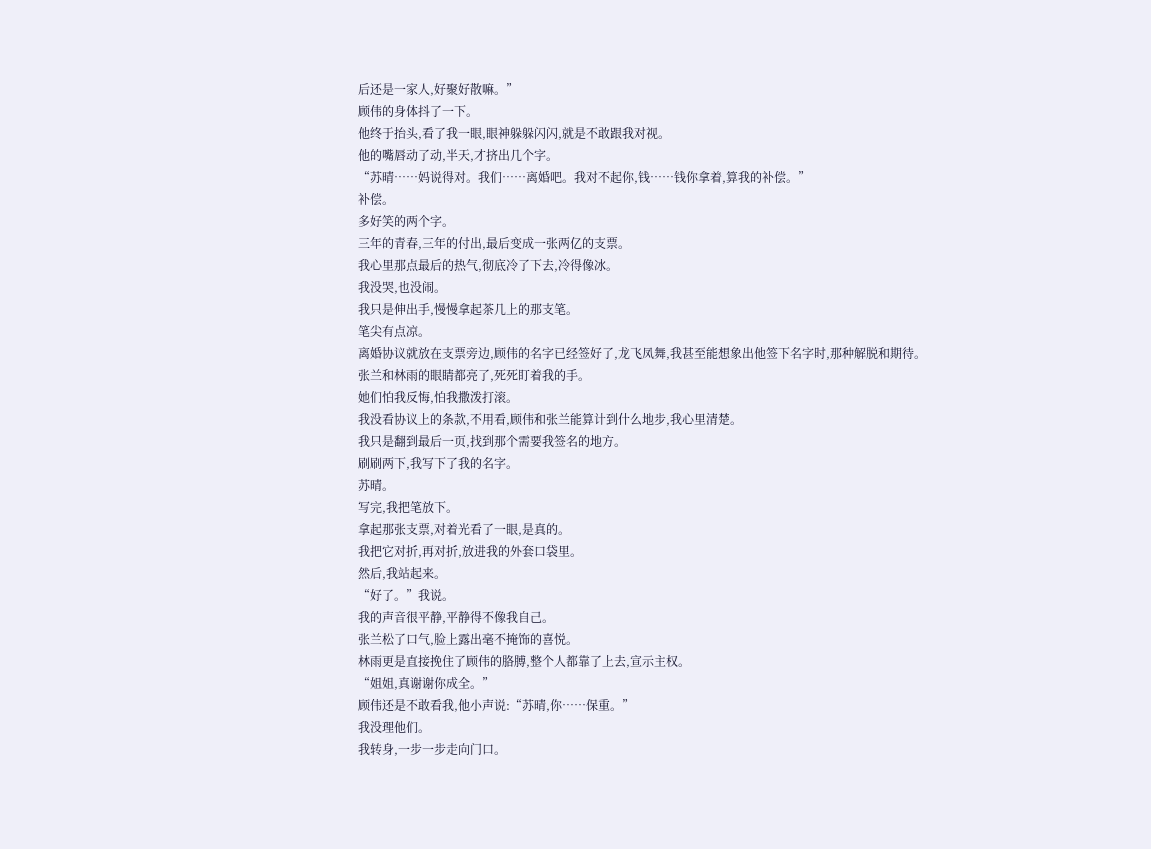后还是一家人,好聚好散嘛。”
顾伟的身体抖了一下。
他终于抬头,看了我一眼,眼神躲躲闪闪,就是不敢跟我对视。
他的嘴唇动了动,半天,才挤出几个字。
“苏晴……妈说得对。我们……离婚吧。我对不起你,钱……钱你拿着,算我的补偿。”
补偿。
多好笑的两个字。
三年的青春,三年的付出,最后变成一张两亿的支票。
我心里那点最后的热气,彻底冷了下去,冷得像冰。
我没哭,也没闹。
我只是伸出手,慢慢拿起茶几上的那支笔。
笔尖有点凉。
离婚协议就放在支票旁边,顾伟的名字已经签好了,龙飞凤舞,我甚至能想象出他签下名字时,那种解脱和期待。
张兰和林雨的眼睛都亮了,死死盯着我的手。
她们怕我反悔,怕我撒泼打滚。
我没看协议上的条款,不用看,顾伟和张兰能算计到什么地步,我心里清楚。
我只是翻到最后一页,找到那个需要我签名的地方。
刷刷两下,我写下了我的名字。
苏晴。
写完,我把笔放下。
拿起那张支票,对着光看了一眼,是真的。
我把它对折,再对折,放进我的外套口袋里。
然后,我站起来。
“好了。”我说。
我的声音很平静,平静得不像我自己。
张兰松了口气,脸上露出毫不掩饰的喜悦。
林雨更是直接挽住了顾伟的胳膊,整个人都靠了上去,宣示主权。
“姐姐,真谢谢你成全。”
顾伟还是不敢看我,他小声说:“苏晴,你……保重。”
我没理他们。
我转身,一步一步走向门口。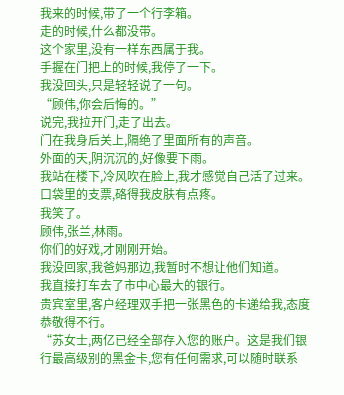我来的时候,带了一个行李箱。
走的时候,什么都没带。
这个家里,没有一样东西属于我。
手握在门把上的时候,我停了一下。
我没回头,只是轻轻说了一句。
“顾伟,你会后悔的。”
说完,我拉开门,走了出去。
门在我身后关上,隔绝了里面所有的声音。
外面的天,阴沉沉的,好像要下雨。
我站在楼下,冷风吹在脸上,我才感觉自己活了过来。
口袋里的支票,硌得我皮肤有点疼。
我笑了。
顾伟,张兰,林雨。
你们的好戏,才刚刚开始。
我没回家,我爸妈那边,我暂时不想让他们知道。
我直接打车去了市中心最大的银行。
贵宾室里,客户经理双手把一张黑色的卡递给我,态度恭敬得不行。
“苏女士,两亿已经全部存入您的账户。这是我们银行最高级别的黑金卡,您有任何需求,可以随时联系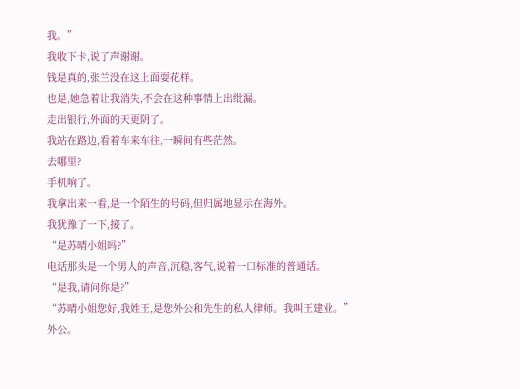我。”
我收下卡,说了声谢谢。
钱是真的,张兰没在这上面耍花样。
也是,她急着让我消失,不会在这种事情上出纰漏。
走出银行,外面的天更阴了。
我站在路边,看着车来车往,一瞬间有些茫然。
去哪里?
手机响了。
我拿出来一看,是一个陌生的号码,但归属地显示在海外。
我犹豫了一下,接了。
“是苏晴小姐吗?”
电话那头是一个男人的声音,沉稳,客气,说着一口标准的普通话。
“是我,请问你是?”
“苏晴小姐您好,我姓王,是您外公和先生的私人律师。我叫王建业。”
外公。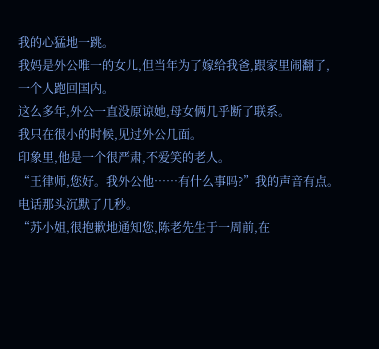我的心猛地一跳。
我妈是外公唯一的女儿,但当年为了嫁给我爸,跟家里闹翻了,一个人跑回国内。
这么多年,外公一直没原谅她,母女俩几乎断了联系。
我只在很小的时候,见过外公几面。
印象里,他是一个很严肃,不爱笑的老人。
“王律师,您好。我外公他……有什么事吗?”我的声音有点。
电话那头沉默了几秒。
“苏小姐,很抱歉地通知您,陈老先生于一周前,在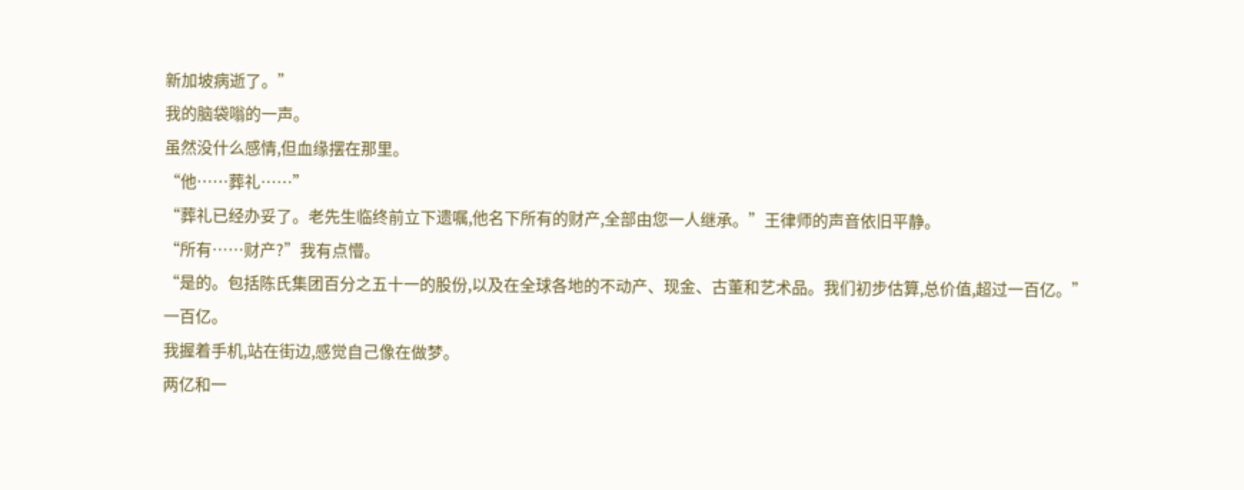新加坡病逝了。”
我的脑袋嗡的一声。
虽然没什么感情,但血缘摆在那里。
“他……葬礼……”
“葬礼已经办妥了。老先生临终前立下遗嘱,他名下所有的财产,全部由您一人继承。”王律师的声音依旧平静。
“所有……财产?”我有点懵。
“是的。包括陈氏集团百分之五十一的股份,以及在全球各地的不动产、现金、古董和艺术品。我们初步估算,总价值,超过一百亿。”
一百亿。
我握着手机,站在街边,感觉自己像在做梦。
两亿和一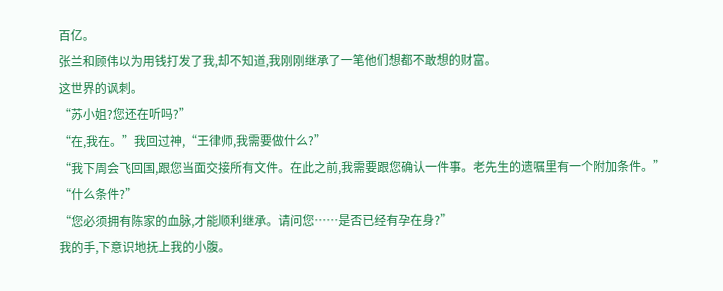百亿。
张兰和顾伟以为用钱打发了我,却不知道,我刚刚继承了一笔他们想都不敢想的财富。
这世界的讽刺。
“苏小姐?您还在听吗?”
“在,我在。”我回过神,“王律师,我需要做什么?”
“我下周会飞回国,跟您当面交接所有文件。在此之前,我需要跟您确认一件事。老先生的遗嘱里有一个附加条件。”
“什么条件?”
“您必须拥有陈家的血脉,才能顺利继承。请问您……是否已经有孕在身?”
我的手,下意识地抚上我的小腹。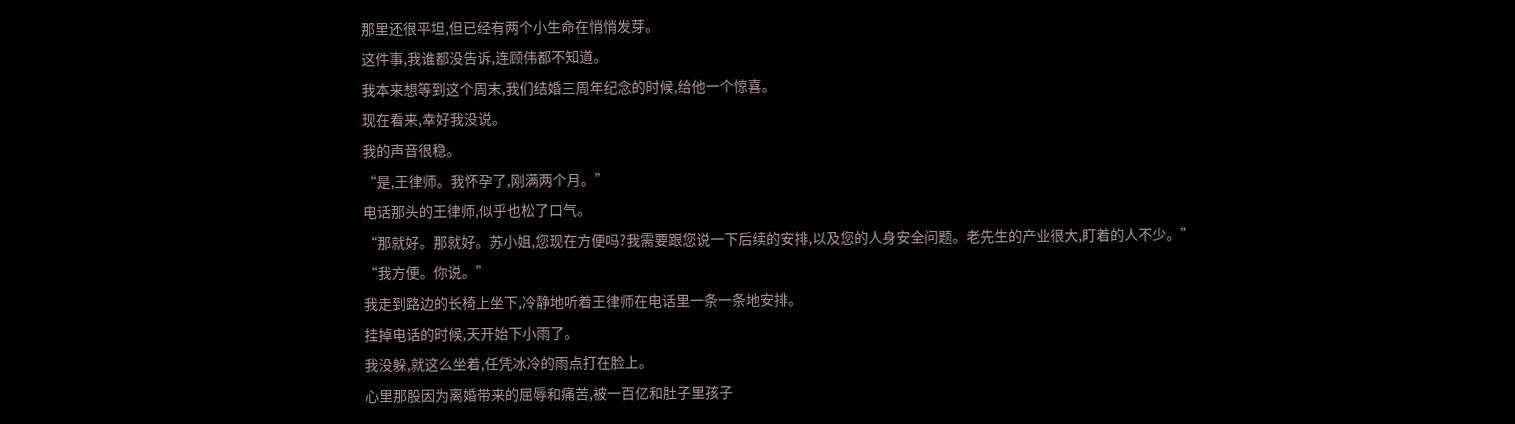那里还很平坦,但已经有两个小生命在悄悄发芽。
这件事,我谁都没告诉,连顾伟都不知道。
我本来想等到这个周末,我们结婚三周年纪念的时候,给他一个惊喜。
现在看来,幸好我没说。
我的声音很稳。
“是,王律师。我怀孕了,刚满两个月。”
电话那头的王律师,似乎也松了口气。
“那就好。那就好。苏小姐,您现在方便吗?我需要跟您说一下后续的安排,以及您的人身安全问题。老先生的产业很大,盯着的人不少。”
“我方便。你说。”
我走到路边的长椅上坐下,冷静地听着王律师在电话里一条一条地安排。
挂掉电话的时候,天开始下小雨了。
我没躲,就这么坐着,任凭冰冷的雨点打在脸上。
心里那股因为离婚带来的屈辱和痛苦,被一百亿和肚子里孩子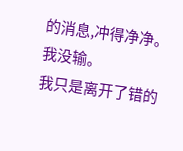的消息,冲得净净。
我没输。
我只是离开了错的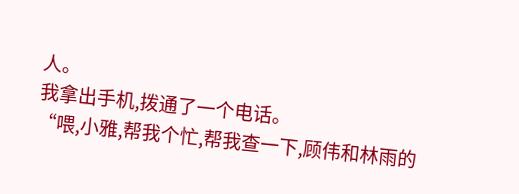人。
我拿出手机,拨通了一个电话。
“喂,小雅,帮我个忙,帮我查一下,顾伟和林雨的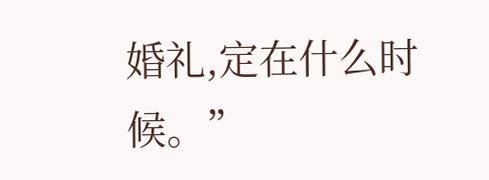婚礼,定在什么时候。”